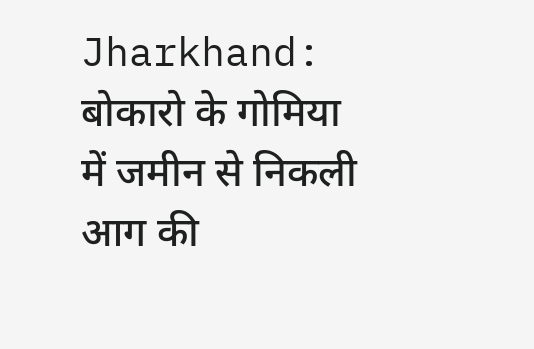Jharkhand: बोकारो के गोमिया में जमीन से निकली आग की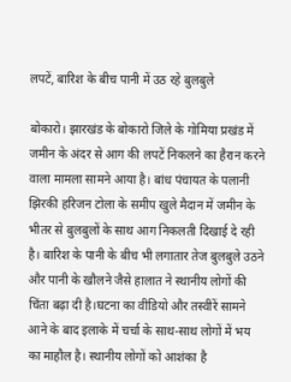लपटें, बारिश के बीच पानी में उठ रहे बुलबुले

बोकारो। झारखंड के बोकारो जिले के गोमिया प्रखंड में जमीन के अंदर से आग की लपटें निकलने का हैरान करने वाला मामला सामने आया है। बांध पंचायत के पलानी झिरकी हरिजन टोला के समीप खुले मैदान में जमीन के भीतर से बुलबुलों के साथ आग निकलती दिखाई दे रही है। बारिश के पानी के बीच भी लगातार तेज बुलबुले उठने और पानी के खौलने जैसे हालात ने स्थानीय लोगों की चिंता बढ़ा दी है।घटना का वीडियो और तस्वीरें सामने आने के बाद इलाके में चर्चा के साथ-साथ लोगों में भय का माहौल है। स्थानीय लोगों को आशंका है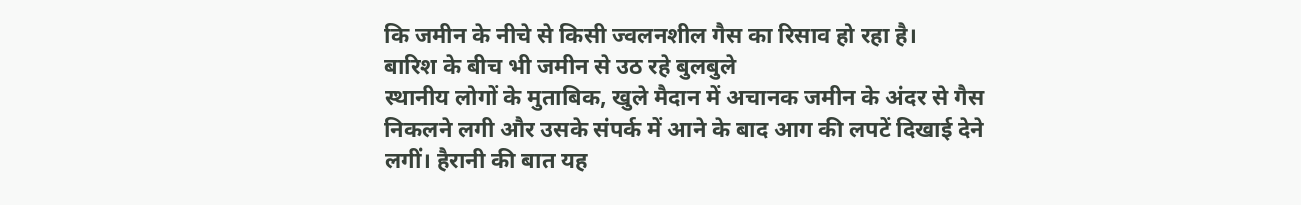कि जमीन के नीचे से किसी ज्वलनशील गैस का रिसाव हो रहा है।
बारिश के बीच भी जमीन से उठ रहे बुलबुले
स्थानीय लोगों के मुताबिक, खुले मैदान में अचानक जमीन के अंदर से गैस निकलने लगी और उसके संपर्क में आने के बाद आग की लपटें दिखाई देने लगीं। हैरानी की बात यह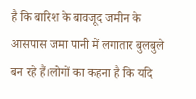है कि बारिश के बावजूद जमीन के आसपास जमा पानी में लगातार बुलबुले बन रहे हैं।लोगों का कहना है कि यदि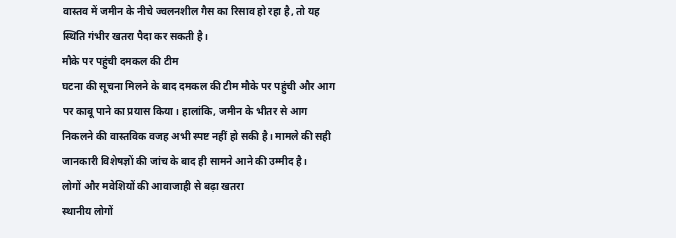वास्तव में जमीन के नीचे ज्वलनशील गैस का रिसाव हो रहा है, तो यह स्थिति गंभीर खतरा पैदा कर सकती है।
मौके पर पहुंची दमकल की टीम
घटना की सूचना मिलने के बाद दमकल की टीम मौके पर पहुंची और आग पर काबू पाने का प्रयास किया। हालांकि, जमीन के भीतर से आग निकलने की वास्तविक वजह अभी स्पष्ट नहीं हो सकी है। मामले की सही जानकारी विशेषज्ञों की जांच के बाद ही सामने आने की उम्मीद है।
लोगों और मवेशियों की आवाजाही से बढ़ा खतरा
स्थानीय लोगों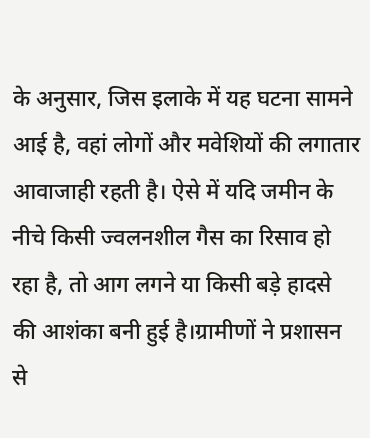के अनुसार, जिस इलाके में यह घटना सामने आई है, वहां लोगों और मवेशियों की लगातार आवाजाही रहती है। ऐसे में यदि जमीन के नीचे किसी ज्वलनशील गैस का रिसाव हो रहा है, तो आग लगने या किसी बड़े हादसे की आशंका बनी हुई है।ग्रामीणों ने प्रशासन से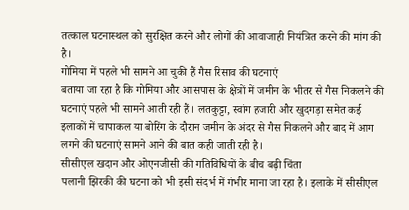तत्काल घटनास्थल को सुरक्षित करने और लोगों की आवाजाही नियंत्रित करने की मांग की है।
गोमिया में पहले भी सामने आ चुकी हैं गैस रिसाव की घटनाएं
बताया जा रहा है कि गोमिया और आसपास के क्षेत्रों में जमीन के भीतर से गैस निकलने की घटनाएं पहले भी सामने आती रही हैं। लतकुट्टा, स्वांग हजारी और खुदगड़ा समेत कई इलाकों में चापाकल या बोरिंग के दौरान जमीन के अंदर से गैस निकलने और बाद में आग लगने की घटनाएं सामने आने की बात कही जाती रही है।
सीसीएल खदान और ओएनजीसी की गतिविधियों के बीच बढ़ी चिंता
पलानी झिरकी की घटना को भी इसी संदर्भ में गंभीर माना जा रहा है। इलाके में सीसीएल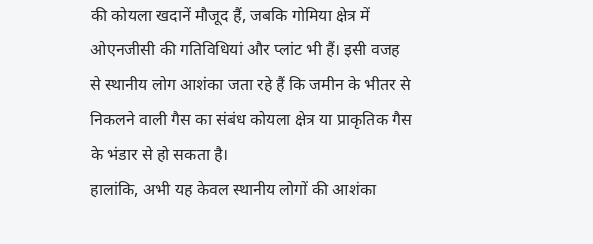की कोयला खदानें मौजूद हैं, जबकि गोमिया क्षेत्र में ओएनजीसी की गतिविधियां और प्लांट भी हैं। इसी वजह से स्थानीय लोग आशंका जता रहे हैं कि जमीन के भीतर से निकलने वाली गैस का संबंध कोयला क्षेत्र या प्राकृतिक गैस के भंडार से हो सकता है।
हालांकि, अभी यह केवल स्थानीय लोगों की आशंका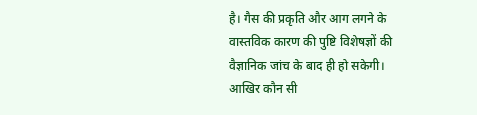है। गैस की प्रकृति और आग लगने के वास्तविक कारण की पुष्टि विशेषज्ञों की वैज्ञानिक जांच के बाद ही हो सकेगी।
आखिर कौन सी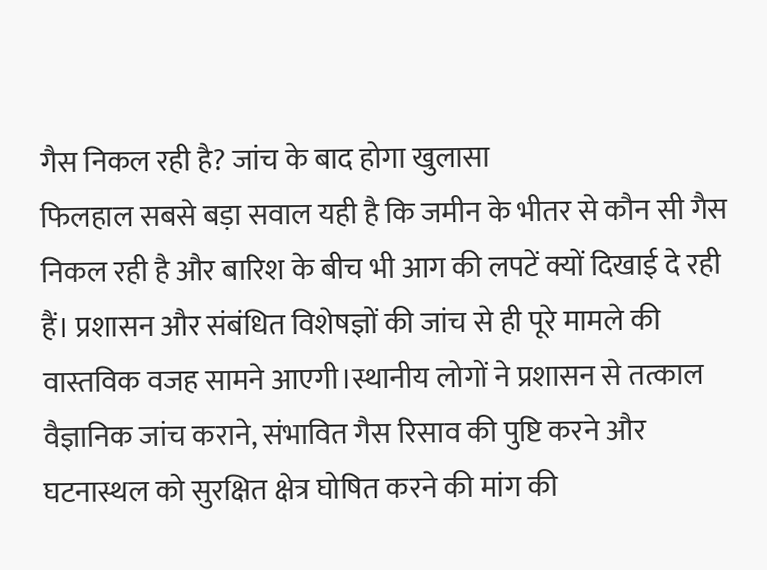गैस निकल रही है? जांच के बाद होगा खुलासा
फिलहाल सबसे बड़ा सवाल यही है कि जमीन के भीतर से कौन सी गैस निकल रही है और बारिश के बीच भी आग की लपटें क्यों दिखाई दे रही हैं। प्रशासन और संबंधित विशेषज्ञों की जांच से ही पूरे मामले की वास्तविक वजह सामने आएगी।स्थानीय लोगों ने प्रशासन से तत्काल वैज्ञानिक जांच कराने, संभावित गैस रिसाव की पुष्टि करने और घटनास्थल को सुरक्षित क्षेत्र घोषित करने की मांग की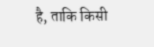है, ताकि किसी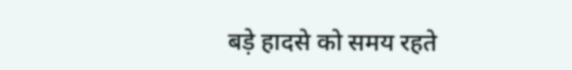बड़े हादसे को समय रहते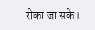रोका जा सके।